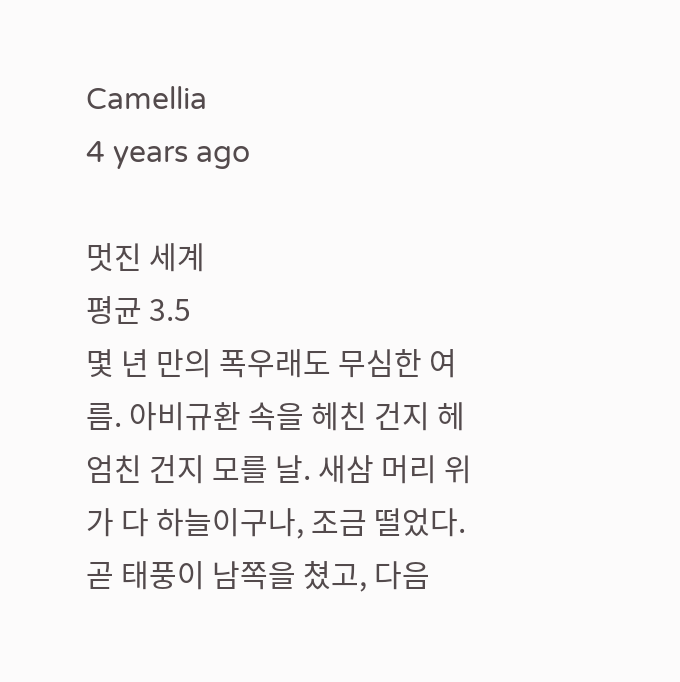Camellia
4 years ago

멋진 세계
평균 3.5
몇 년 만의 폭우래도 무심한 여름. 아비규환 속을 헤친 건지 헤엄친 건지 모를 날. 새삼 머리 위가 다 하늘이구나, 조금 떨었다. 곧 태풍이 남쪽을 쳤고, 다음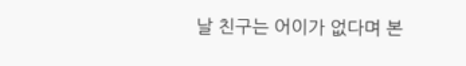날 친구는 어이가 없다며 본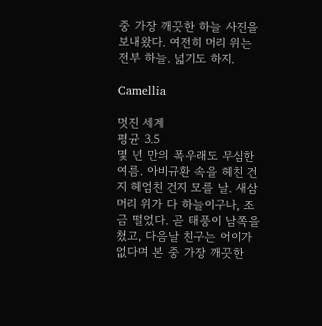중 가장 깨끗한 하늘 사진을 보내왔다. 여전히 머리 위는 전부 하늘. 넓기도 하지.

Camellia

멋진 세계
평균 3.5
몇 년 만의 폭우래도 무심한 여름. 아비규환 속을 헤친 건지 헤엄친 건지 모를 날. 새삼 머리 위가 다 하늘이구나, 조금 떨었다. 곧 태풍이 남쪽을 쳤고, 다음날 친구는 어이가 없다며 본 중 가장 깨끗한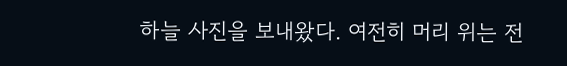하늘 사진을 보내왔다. 여전히 머리 위는 전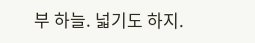부 하늘. 넓기도 하지.